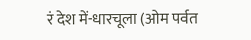रं देश में-धारचूला (ओम पर्वत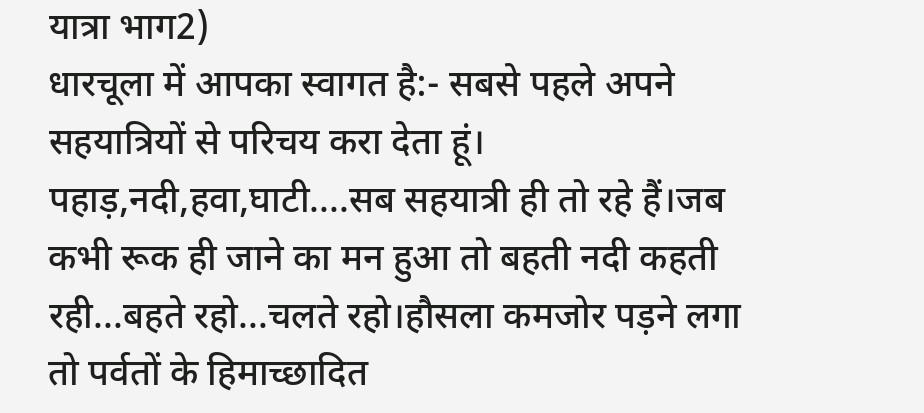यात्रा भाग2)
धारचूला में आपका स्वागत है:- सबसे पहले अपने सहयात्रियों से परिचय करा देता हूं। पहाड़,नदी,हवा,घाटी....सब सहयात्री ही तो रहे हैं।जब कभी रूक ही जाने का मन हुआ तो बहती नदी कहती रही...बहते रहो...चलते रहो।हौसला कमजोर पड़ने लगा तो पर्वतों के हिमाच्छादित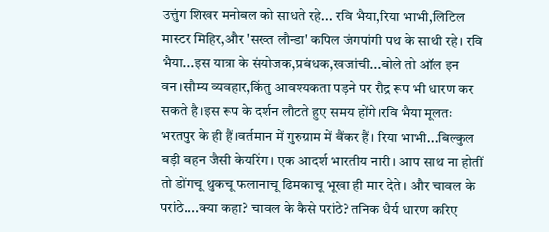उत्तुंग शिखर मनोबल को साधते रहे... रवि भैया,रिया भाभी,लिटिल मास्टर मिहिर,और 'सख्त लौन्डा' कपिल जंगपांगी पथ के साथी रहे। रवि भैया...इस यात्रा के संयोजक,प्रबंधक,खजांची...बोले तो ऑल इन वन।सौम्य व्यवहार,किंतु आवश्यकता पड़ने पर रौद्र रूप भी धारण कर सकते है।इस रूप के दर्शन लौटते हुए समय होंगे।रवि भैया मूलतः भरतपुर के ही हैं।वर्तमान में गुरुग्राम में बैंकर हैं। रिया भाभी...बिल्कुल बड़ी बहन जैसी केयरिंग। एक आदर्श भारतीय नारी। आप साथ ना होतीं तो डोंगचू थुकचू फलानाचू ढिमकाचू भूखा ही मार देते। और चावल के परांठे....क्या कहा? चावल के कैसे परांठे? तनिक धैर्य धारण करिए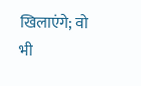खिलाएंगे; वो भी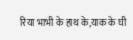रिया भाभी के हाथ के,याक के घी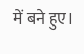में बने हुए।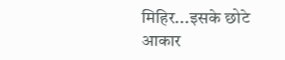मिहिर...इसके छोटे आकार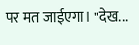पर मत जाईएगा। "देख...